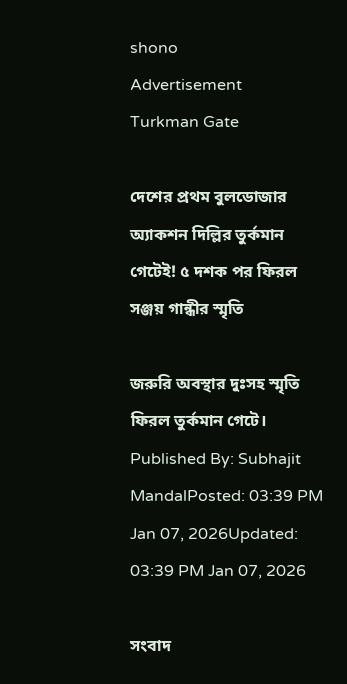shono
Advertisement
Turkman Gate

দেশের প্রথম বুলডোজার অ্যাকশন দিল্লির তুর্কমান গেটেই! ৫ দশক পর ফিরল সঞ্জয় গান্ধীর স্মৃতি

জরুরি অবস্থার দুঃসহ স্মৃতি ফিরল তুর্কমান গেটে।
Published By: Subhajit MandalPosted: 03:39 PM Jan 07, 2026Updated: 03:39 PM Jan 07, 2026

সংবাদ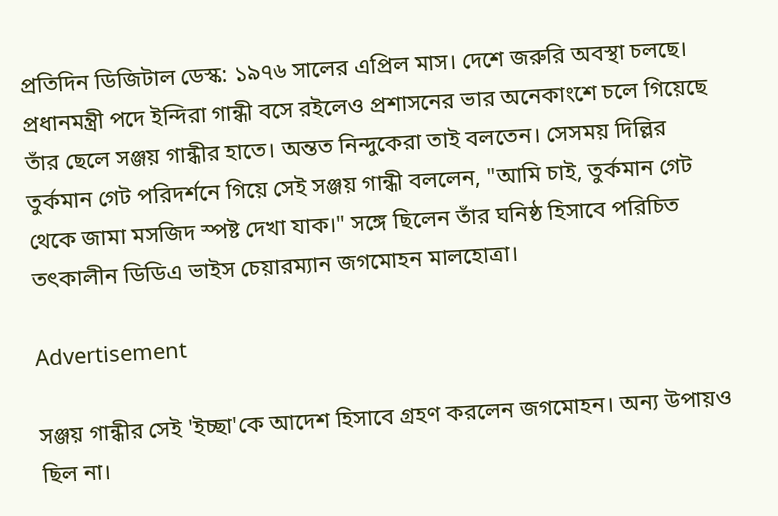প্রতিদিন ডিজিটাল ডেস্ক: ১৯৭৬ সালের এপ্রিল মাস। দেশে জরুরি অবস্থা চলছে। প্রধানমন্ত্রী পদে ইন্দিরা গান্ধী বসে রইলেও প্রশাসনের ভার অনেকাংশে চলে গিয়েছে তাঁর ছেলে সঞ্জয় গান্ধীর হাতে। অন্তত নিন্দুকেরা তাই বলতেন। সেসময় দিল্লির তুর্কমান গেট পরিদর্শনে গিয়ে সেই সঞ্জয় গান্ধী বললেন, "আমি চাই, তুর্কমান গেট থেকে জামা মসজিদ স্পষ্ট দেখা যাক।" সঙ্গে ছিলেন তাঁর ঘনিষ্ঠ হিসাবে পরিচিত তৎকালীন ডিডিএ ভাইস চেয়ারম্যান জগমোহন মালহোত্রা।

Advertisement

সঞ্জয় গান্ধীর সেই 'ইচ্ছা'কে আদেশ হিসাবে গ্রহণ করলেন জগমোহন। অন্য উপায়ও ছিল না।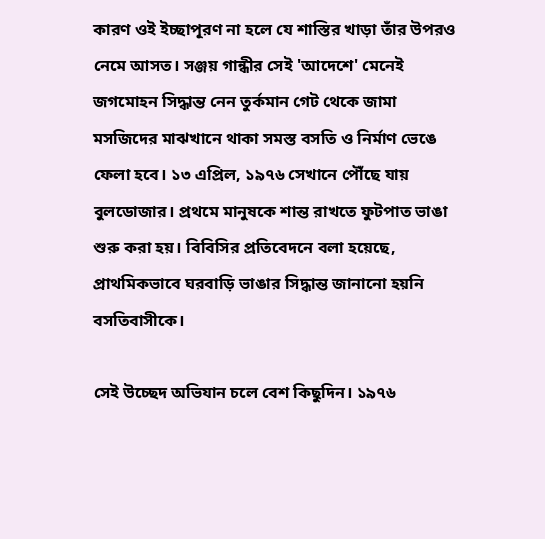কারণ ওই ইচ্ছাপূরণ না হলে যে শাস্তির খাড়া তাঁর উপরও নেমে আসত। সঞ্জয় গান্ধীর সেই 'আদেশে' মেনেই জগমোহন সিদ্ধান্ত নেন তুর্কমান গেট থেকে জামা মসজিদের মাঝখানে থাকা সমস্ত বসতি ও নির্মাণ ভেঙে ফেলা হবে। ১৩ এপ্রিল, ১৯৭৬ সেখানে পৌঁছে যায় বুলডোজার। প্রথমে মানুষকে শান্ত রাখতে ফুটপাত ভাঙা শুরু করা হয়। বিবিসির প্রতিবেদনে বলা হয়েছে, প্রাথমিকভাবে ঘরবাড়ি ভাঙার সিদ্ধান্ত জানানো হয়নি বসতিবাসীকে।

সেই উচ্ছেদ অভিযান চলে বেশ কিছুদিন। ১৯৭৬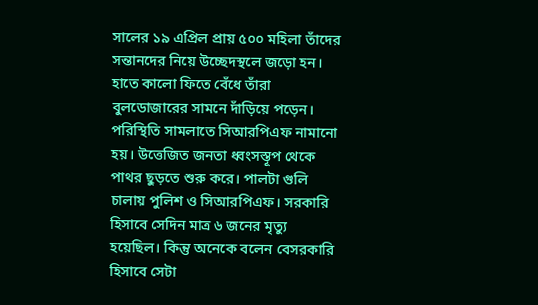সালের ১৯ এপ্রিল প্রায় ৫০০ মহিলা তাঁদের সন্তানদের নিয়ে উচ্ছেদস্থলে জড়ো হন। হাতে কালো ফিতে বেঁধে তাঁরা বুলডোজারের সামনে দাঁড়িয়ে পড়েন। পরিস্থিতি সামলাতে সিআরপিএফ নামানো হয়। উত্তেজিত জনতা ধ্বংসস্তূপ থেকে পাথর ছুড়তে শুরু করে। পালটা গুলি চালায় পুলিশ ও সিআরপিএফ। সরকারি হিসাবে সেদিন মাত্র ৬ জনের মৃত্যু হয়েছিল। কিন্তু অনেকে বলেন বেসরকারি হিসাবে সেটা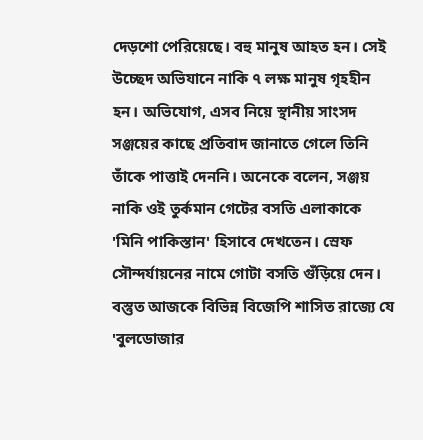দেড়শো পেরিয়েছে। বহু মানুষ আহত হন। সেই উচ্ছেদ অভিযানে নাকি ৭ লক্ষ মানুষ গৃহহীন হন। অভিযোগ, এসব নিয়ে স্থানীয় সাংসদ সঞ্জয়ের কাছে প্রতিবাদ জানাতে গেলে তিনি তাঁকে পাত্তাই দেননি। অনেকে বলেন, সঞ্জয় নাকি ওই তুর্কমান গেটের বসতি এলাকাকে 'মিনি পাকিস্তান' হিসাবে দেখতেন। স্রেফ সৌন্দর্যায়নের নামে গোটা বসতি গুঁড়িয়ে দেন। বস্তুত আজকে বিভিন্ন বিজেপি শাসিত রাজ্যে যে 'বুলডোজার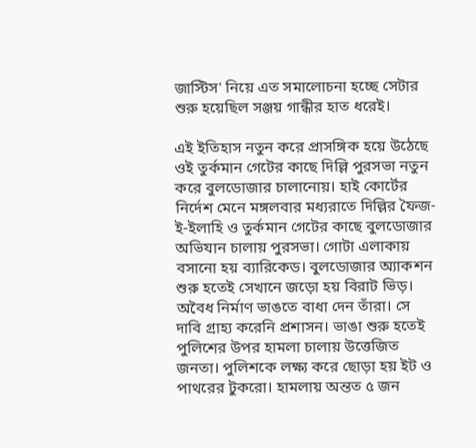জাস্টিস' নিয়ে এত সমালোচনা হচ্ছে সেটার শুরু হয়েছিল সঞ্জয় গান্ধীর হাত ধরেই।

এই ইতিহাস নতুন করে প্রাসঙ্গিক হয়ে উঠেছে ওই তুর্কমান গেটের কাছে দিল্লি পুরসভা নতুন করে বুলডোজার চালানোয়। হাই কোর্টের নির্দেশ মেনে মঙ্গলবার মধ্যরাতে দিল্লির ফৈজ-ই-ইলাহি ও তুর্কমান গেটের কাছে বুলডোজার অভিযান চালায় পুরসভা। গোটা এলাকায় বসানো হয় ব্যারিকেড। বুলডোজার অ্যাকশন শুরু হতেই সেখানে জড়ো হয় বিরাট ভিড়। অবৈধ নির্মাণ ভাঙতে বাধা দেন তাঁরা। সে দাবি গ্রাহ্য করেনি প্রশাসন। ভাঙা শুরু হতেই পুলিশের উপর হামলা চালায় উত্তেজিত জনতা। পুলিশকে লক্ষ্য করে ছোড়া হয় ইট ও পাথরের টুকরো। হামলায় অন্তত ৫ জন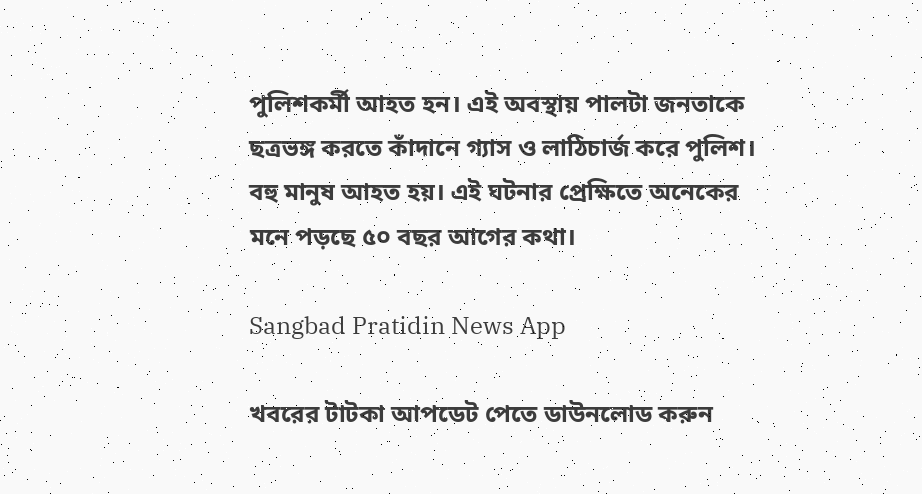পুলিশকর্মী আহত হন। এই অবস্থায় পালটা জনতাকে ছত্রভঙ্গ করতে কাঁদানে গ্যাস ও লাঠিচার্জ করে পুলিশ। বহু মানুষ আহত হয়। এই ঘটনার প্রেক্ষিতে অনেকের মনে পড়ছে ৫০ বছর আগের কথা।

Sangbad Pratidin News App

খবরের টাটকা আপডেট পেতে ডাউনলোড করুন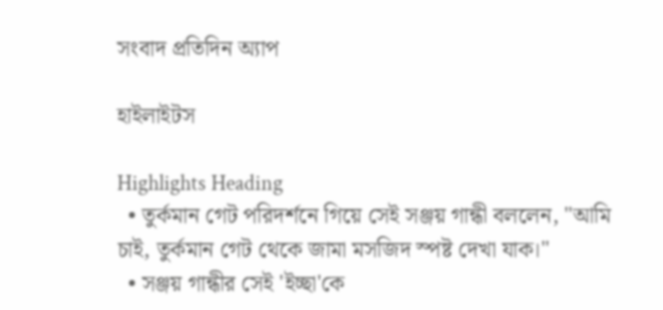সংবাদ প্রতিদিন অ্যাপ

হাইলাইটস

Highlights Heading
  • তুর্কমান গেট পরিদর্শনে গিয়ে সেই সঞ্জয় গান্ধী বললেন, "আমি চাই, তুর্কমান গেট থেকে জামা মসজিদ স্পষ্ট দেখা যাক।"
  • সঞ্জয় গান্ধীর সেই 'ইচ্ছা'কে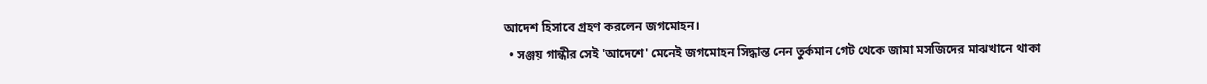আদেশ হিসাবে গ্রহণ করলেন জগমোহন।
  • সঞ্জয় গান্ধীর সেই 'আদেশে' মেনেই জগমোহন সিদ্ধান্ত নেন তুর্কমান গেট থেকে জামা মসজিদের মাঝখানে থাকা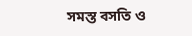সমস্ত বসতি ও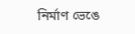নির্মাণ ভেঙে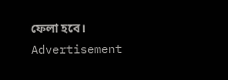ফেলা হবে।
Advertisement